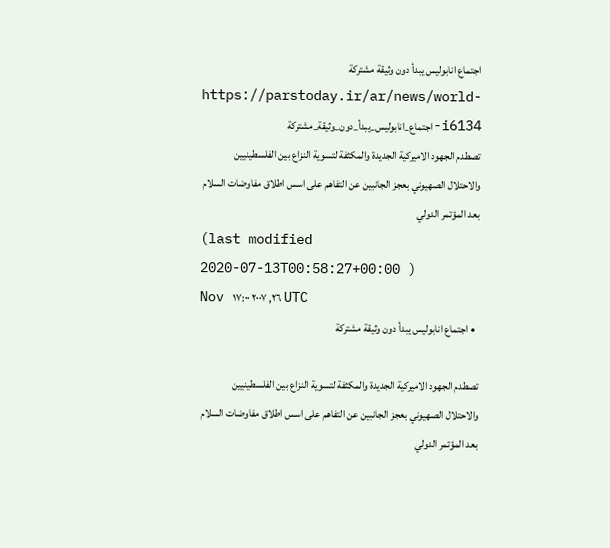اجتماع انابوليس يبدأ دون وثيقة مشتركة
https://parstoday.ir/ar/news/world-i6134-اجتماع_انابوليس_يبدأ_دون_وثيقة_مشتركة
تصطدم الجهود الاميركية الجديدة والمكثفة لتسوية النزاع بين الفلسطينيين والاحتلال الصهيوني بعجز الجانبين عن التفاهم على اسس اطلاق مفاوضات السلام بعد المؤتمر الدولي
(last modified 2020-07-13T00:58:27+00:00 )
Nov ٢٦, ٢٠٠٧ ١٧:٠٠ UTC
  • اجتماع انابوليس يبدأ دون وثيقة مشتركة

تصطدم الجهود الاميركية الجديدة والمكثفة لتسوية النزاع بين الفلسطينيين والاحتلال الصهيوني بعجز الجانبين عن التفاهم على اسس اطلاق مفاوضات السلام بعد المؤتمر الدولي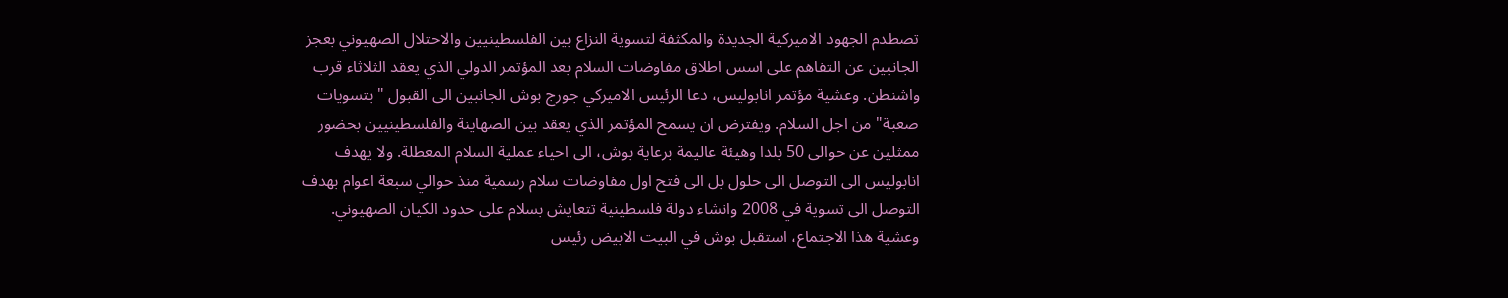تصطدم الجهود الاميركية الجديدة والمكثفة لتسوية النزاع بين الفلسطينيين والاحتلال الصهيوني بعجز الجانبين عن التفاهم على اسس اطلاق مفاوضات السلام بعد المؤتمر الدولي الذي يعقد الثلاثاء قرب واشنطن. وعشية مؤتمر انابوليس، دعا الرئيس الاميركي جورج بوش الجانبين الى القبول "بتسويات صعبة" من اجل السلام. ويفترض ان يسمح المؤتمر الذي يعقد بين الصهاينة والفلسطينيين بحضور ممثلين عن حوالى 50 بلدا وهيئة عاليمة برعاية بوش، الى احياء عملية السلام المعطلة. ولا يهدف انابوليس الى التوصل الى حلول بل الى فتح اول مفاوضات سلام رسمية منذ حوالي سبعة اعوام بهدف التوصل الى تسوية في 2008 وانشاء دولة فلسطينية تتعايش بسلام على حدود الكيان الصهيوني. وعشية هذا الاجتماع، استقبل بوش في البيت الابيض رئيس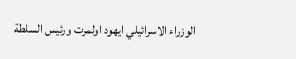الوزراء الاسرائيلي ايهود اولمرت ورئيس السلطة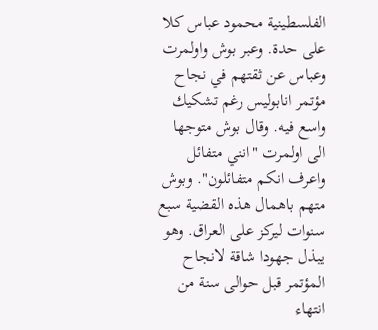الفلسطينية محمود عباس كلا على حدة. وعبر بوش واولمرت وعباس عن ثقتهم في نجاح مؤتمر انابوليس رغم تشكيك واسع فيه. وقال بوش متوجها الى اولمرت "انني متفائل واعرف انكم متفائلون". وبوش متهم باهمال هذه القضية سبع سنوات ليركز على العراق. وهو يبذل جهودا شاقة لانجاح المؤتمر قبل حوالى سنة من انتهاء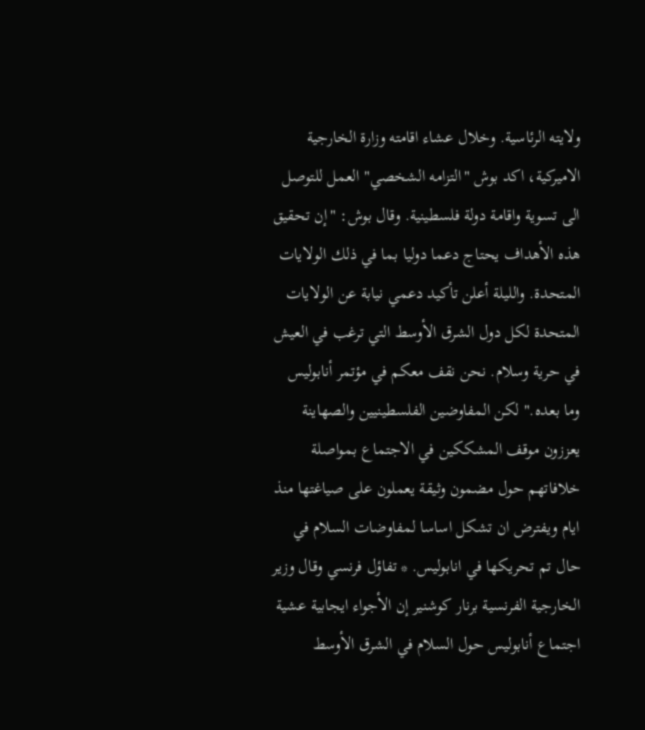ولايته الرئاسية. وخلال عشاء اقامته وزارة الخارجية الاميركية، اكد بوش "التزامه الشخصي" العمل للتوصل الى تسوية واقامة دولة فلسطينية. وقال بوش: "إن تحقيق هذه الأهداف يحتاج دعما دوليا بما في ذلك الولايات المتحدة. والليلة أعلن تأكيد دعمي نيابة عن الولايات المتحدة لكل دول الشرق الأوسط التي ترغب في العيش في حرية وسلام. نحن نقف معكم في مؤتمر أنابوليس وما بعده." لكن المفاوضين الفلسطينيين والصهاينة يعززون موقف المشككين في الاجتماع بمواصلة خلافاتهم حول مضمون وثيقة يعملون على صياغتها منذ ايام ويفترض ان تشكل اساسا لمفاوضات السلام في حال تم تحريكها في انابوليس. * تفاؤل فرنسي وقال وزير الخارجية الفرنسية برنار كوشنير إن الأجواء ايجابية عشية اجتماع أنابوليس حول السلام في الشرق الأوسط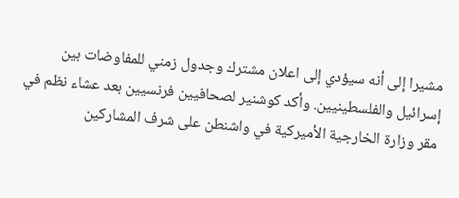مشيرا إلى أنه سيؤدي إلى اعلان مشترك وجدول زمني للمفاوضات بين إسرائيل والفلسطينيين. وأكد كوشنير لصحافيين فرنسيين بعد عشاء نظم في مقر وزارة الخارجية الأميركية في واشنطن على شرف المشاركين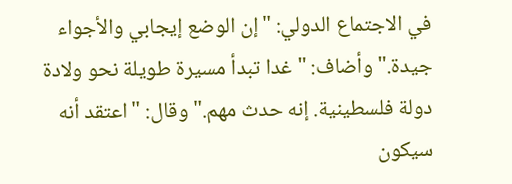في الاجتماع الدولي: "إن الوضع إيجابي والأجواء جيدة." وأضاف: "غدا تبدأ مسيرة طويلة نحو ولادة دولة فلسطينية. إنه حدث مهم." وقال: "اعتقد أنه سيكون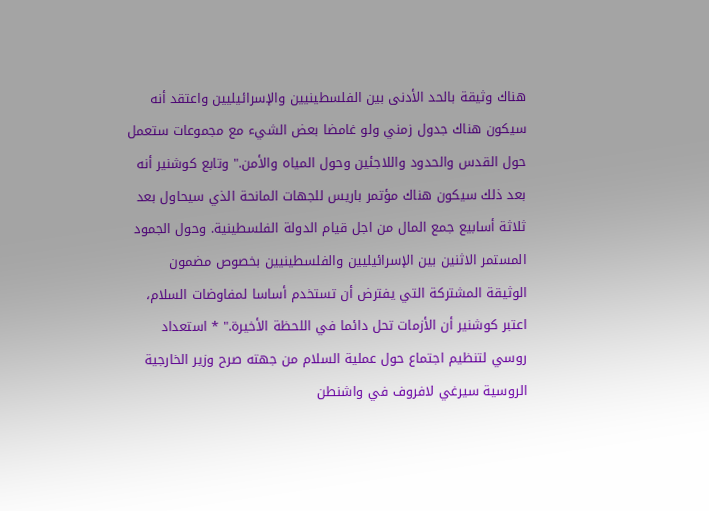هناك وثيقة بالحد الأدنى بين الفلسطينيين والإسرائيليين واعتقد أنه سيكون هناك جدول زمني ولو غامضا بعض الشيء مع مجموعات ستعمل حول القدس والحدود واللاجئين وحول المياه والأمن." وتابع كوشنير أنه بعد ذلك سيكون هناك مؤتمر باريس للجهات المانحة الذي سيحاول بعد ثلاثة أسابيع جمع المال من اجل قيام الدولة الفلسطينية. وحول الجمود المستمر الاثنين بين الإسرائيليين والفلسطينيين بخصوص مضمون الوثيقة المشتركة التي يفترض أن تستخدم أساسا لمفاوضات السلام، اعتبر كوشنير أن الأزمات تحل دائما في اللحظة الأخيرة." * استعداد روسي لتنظيم اجتماع حول عملية السلام من جهته صرح وزير الخارجية الروسية سيرغي لافروف في واشنطن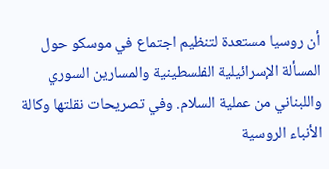أن روسيا مستعدة لتنظيم اجتماع في موسكو حول المسألة الإسرائيلية الفلسطينية والمسارين السوري واللبناني من عملية السلام. وفي تصريحات نقلتها وكالة الأنباء الروسية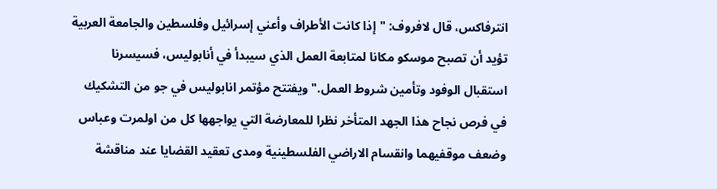انترفاكس، قال لافروف: "إذا كانت الأطراف وأعني إسرائيل وفلسطين والجامعة العربية تؤيد أن تصبح موسكو مكانا لمتابعة العمل الذي سيبدأ في أنابوليس، فسيسرنا استقبال الوفود وتأمين شروط العمل." ويفتتح مؤتمر انابوليس في جو من التشكيك في فرص نجاح هذا الجهد المتأخر نظرا للمعارضة التي يواجهها كل من اولمرت وعباس وضعف موقفيهما وانقسام الاراضي الفلسطينية ومدى تعقيد القضايا عند مناقشة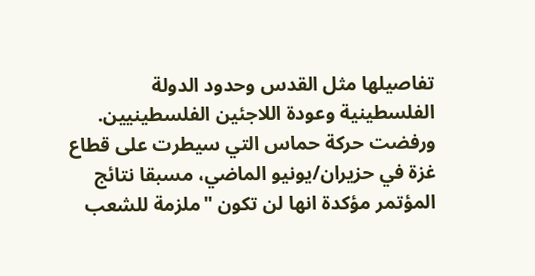تفاصيلها مثل القدس وحدود الدولة الفلسطينية وعودة اللاجئين الفلسطينيين. ورفضت حركة حماس التي سيطرت على قطاع غزة في حزيران/يونيو الماضي، مسبقا نتائج المؤتمر مؤكدة انها لن تكون "ملزمة للشعب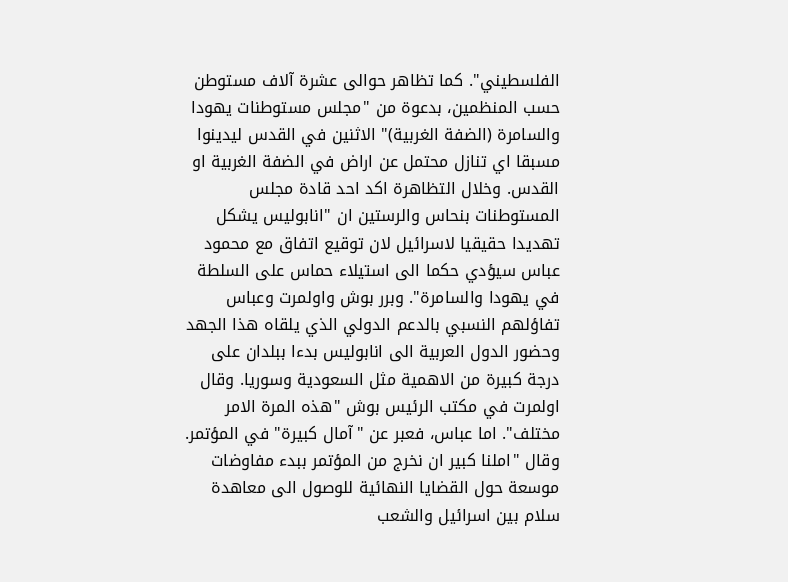الفلسطيني". كما تظاهر حوالى عشرة آلاف مستوطن حسب المنظمين، بدعوة من "مجلس مستوطنات يهودا والسامرة (الضفة الغربية)" الاثنين في القدس ليدينوا مسبقا اي تنازل محتمل عن اراض في الضفة الغربية او القدس. وخلال التظاهرة اكد احد قادة مجلس المستوطنات بنحاس والرستين ان "انابوليس يشكل تهديدا حقيقيا لاسرائيل لان توقيع اتفاق مع محمود عباس سيؤدي حكما الى استيلاء حماس على السلطة في يهودا والسامرة". وبرر بوش واولمرت وعباس تفاؤلهم النسبي بالدعم الدولي الذي يلقاه هذا الجهد وحضور الدول العربية الى انابوليس بدءا ببلدان على درجة كبيرة من الاهمية مثل السعودية وسوريا. وقال اولمرت في مكتب الرئيس بوش "هذه المرة الامر مختلف". اما عباس، فعبر عن "آمال كبيرة" في المؤتمر. وقال "املنا كبير ان نخرج من المؤتمر ببدء مفاوضات موسعة حول القضايا النهائية للوصول الى معاهدة سلام بين اسرائيل والشعب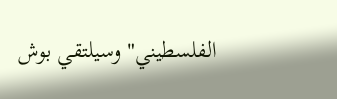الفلسطيني" وسيلتقي بوش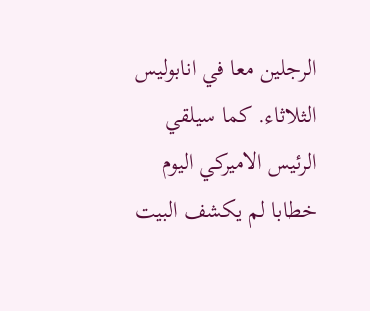الرجلين معا في انابوليس الثلاثاء. كما سيلقي الرئيس الاميركي اليوم خطابا لم يكشف البيت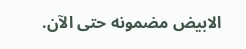الابيض مضمونه حتى الآن.